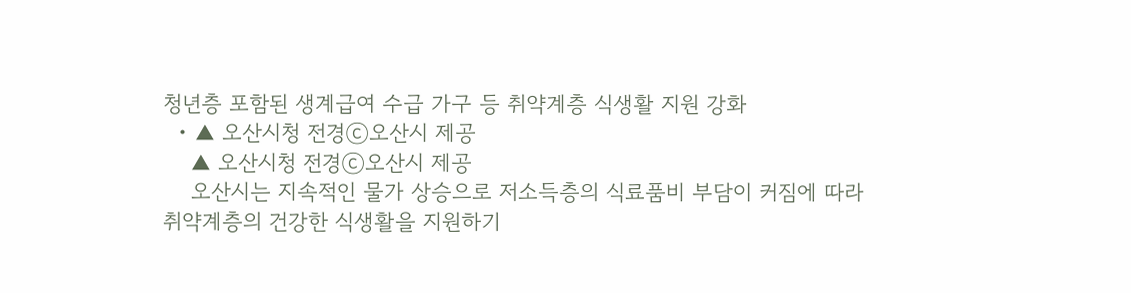청년층 포함된 생계급여 수급 가구 등 취약계층 식생활 지원 강화
  • ▲ 오산시청 전경ⓒ오산시 제공
    ▲ 오산시청 전경ⓒ오산시 제공
    오산시는 지속적인 물가 상승으로 저소득층의 식료품비 부담이 커짐에 따라 취약계층의 건강한 식생활을 지원하기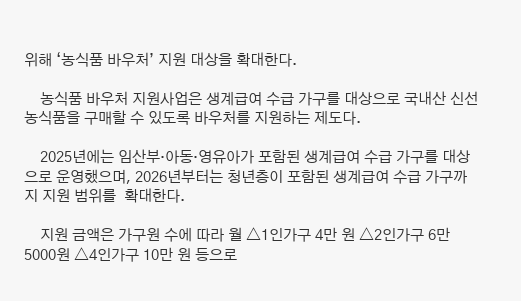위해 ‘농식품 바우처’ 지원 대상을 확대한다.

    농식품 바우처 지원사업은 생계급여 수급 가구를 대상으로 국내산 신선 농식품을 구매할 수 있도록 바우처를 지원하는 제도다.

    2025년에는 임산부·아동·영유아가 포함된 생계급여 수급 가구를 대상으로 운영했으며, 2026년부터는 청년층이 포함된 생계급여 수급 가구까지 지원 범위를  확대한다.

    지원 금액은 가구원 수에 따라 월 △1인가구 4만 원 △2인가구 6만5000원 △4인가구 10만 원 등으로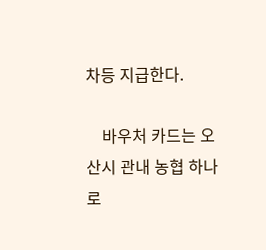차등 지급한다.

    바우처 카드는 오산시 관내 농협 하나로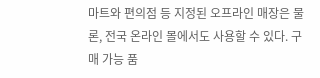마트와 편의점 등 지정된 오프라인 매장은 물론, 전국 온라인 몰에서도 사용할 수 있다. 구매 가능 품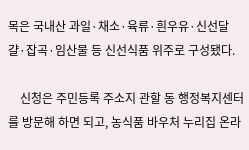목은 국내산 과일·채소·육류·흰우유·신선달걀·잡곡·임산물 등 신선식품 위주로 구성됐다.

    신청은 주민등록 주소지 관할 동 행정복지센터를 방문해 하면 되고, 농식품 바우처 누리집 온라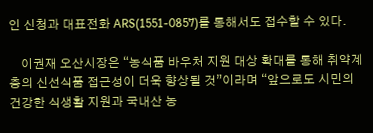인 신청과 대표전화 ARS(1551-0857)를 통해서도 접수할 수 있다.

    이권재 오산시장은 “농식품 바우처 지원 대상 확대를 통해 취약계층의 신선식품 접근성이 더욱 향상될 것”이라며 “앞으로도 시민의 건강한 식생활 지원과 국내산 농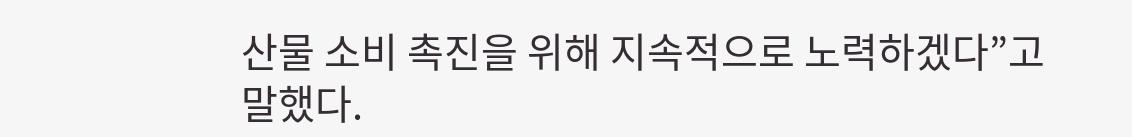산물 소비 촉진을 위해 지속적으로 노력하겠다”고 말했다.